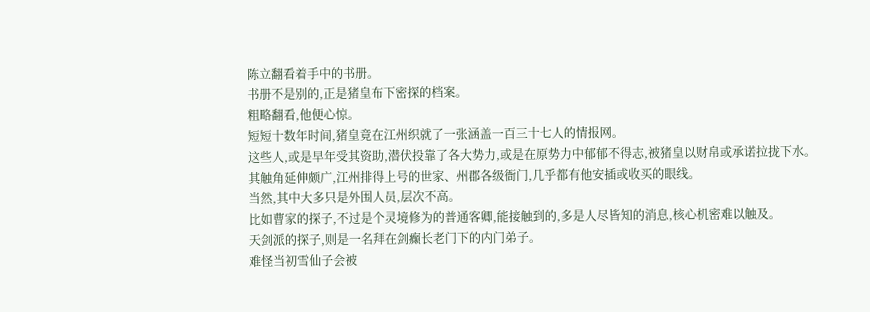陈立翻看着手中的书册。
书册不是别的,正是猪皇布下密探的档案。
粗略翻看,他便心惊。
短短十数年时间,猪皇竟在江州织就了一张涵盖一百三十七人的情报网。
这些人,或是早年受其资助,潜伏投靠了各大势力,或是在原势力中郁郁不得志,被猪皇以财帛或承诺拉拢下水。
其触角延伸颇广,江州排得上号的世家、州郡各级衙门,几乎都有他安插或收买的眼线。
当然,其中大多只是外围人员,层次不高。
比如曹家的探子,不过是个灵境修为的普通客卿,能接触到的,多是人尽皆知的消息,核心机密难以触及。
天剑派的探子,则是一名拜在剑癫长老门下的内门弟子。
难怪当初雪仙子会被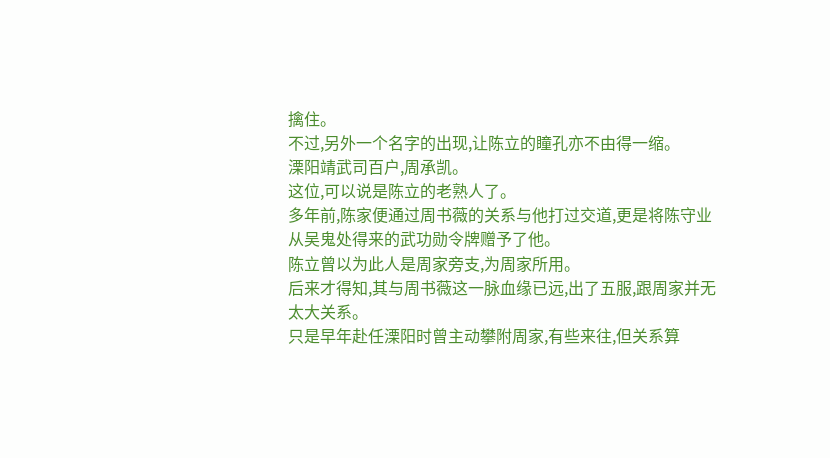擒住。
不过,另外一个名字的出现,让陈立的瞳孔亦不由得一缩。
溧阳靖武司百户,周承凯。
这位,可以说是陈立的老熟人了。
多年前,陈家便通过周书薇的关系与他打过交道,更是将陈守业从吴鬼处得来的武功勋令牌赠予了他。
陈立曾以为此人是周家旁支,为周家所用。
后来才得知,其与周书薇这一脉血缘已远,出了五服,跟周家并无太大关系。
只是早年赴任溧阳时曾主动攀附周家,有些来往,但关系算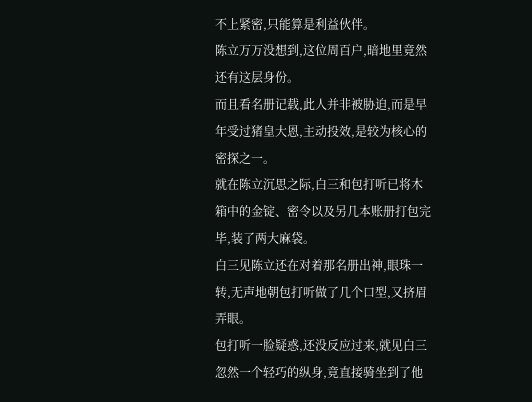不上紧密,只能算是利益伙伴。
陈立万万没想到,这位周百户,暗地里竟然还有这层身份。
而且看名册记载,此人并非被胁迫,而是早年受过猪皇大恩,主动投效,是较为核心的密探之一。
就在陈立沉思之际,白三和包打听已将木箱中的金锭、密令以及另几本账册打包完毕,装了两大麻袋。
白三见陈立还在对着那名册出神,眼珠一转,无声地朝包打听做了几个口型,又挤眉弄眼。
包打听一脸疑惑,还没反应过来,就见白三忽然一个轻巧的纵身,竟直接骑坐到了他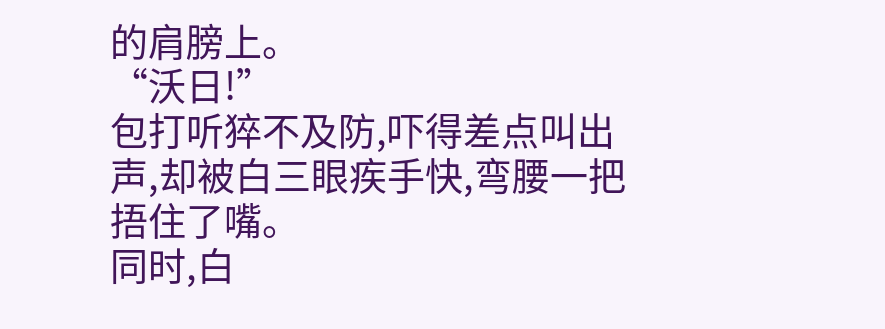的肩膀上。
“沃日!”
包打听猝不及防,吓得差点叫出声,却被白三眼疾手快,弯腰一把捂住了嘴。
同时,白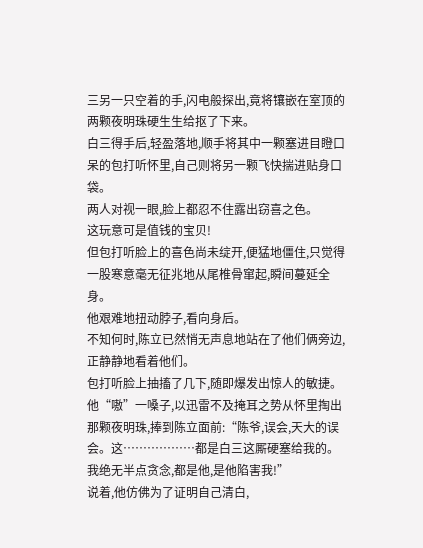三另一只空着的手,闪电般探出,竟将镶嵌在室顶的两颗夜明珠硬生生给抠了下来。
白三得手后,轻盈落地,顺手将其中一颗塞进目瞪口呆的包打听怀里,自己则将另一颗飞快揣进贴身口袋。
两人对视一眼,脸上都忍不住露出窃喜之色。
这玩意可是值钱的宝贝!
但包打听脸上的喜色尚未绽开,便猛地僵住,只觉得一股寒意毫无征兆地从尾椎骨窜起,瞬间蔓延全身。
他艰难地扭动脖子,看向身后。
不知何时,陈立已然悄无声息地站在了他们俩旁边,正静静地看着他们。
包打听脸上抽搐了几下,随即爆发出惊人的敏捷。
他“嗷”一嗓子,以迅雷不及掩耳之势从怀里掏出那颗夜明珠,捧到陈立面前:“陈爷,误会,天大的误会。这………………都是白三这厮硬塞给我的。我绝无半点贪念,都是他,是他陷害我!”
说着,他仿佛为了证明自己清白,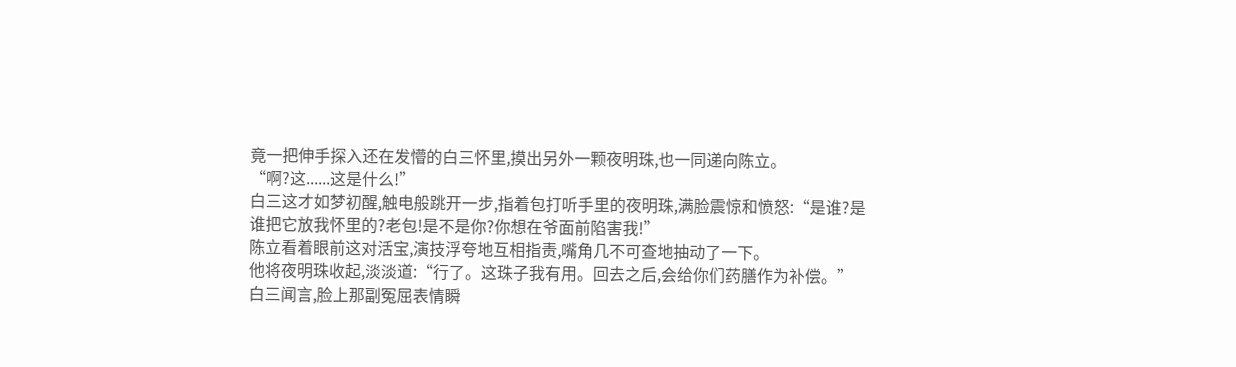竟一把伸手探入还在发懵的白三怀里,摸出另外一颗夜明珠,也一同递向陈立。
“啊?这......这是什么!”
白三这才如梦初醒,触电般跳开一步,指着包打听手里的夜明珠,满脸震惊和愤怒:“是谁?是谁把它放我怀里的?老包!是不是你?你想在爷面前陷害我!”
陈立看着眼前这对活宝,演技浮夸地互相指责,嘴角几不可查地抽动了一下。
他将夜明珠收起,淡淡道:“行了。这珠子我有用。回去之后,会给你们药膳作为补偿。”
白三闻言,脸上那副冤屈表情瞬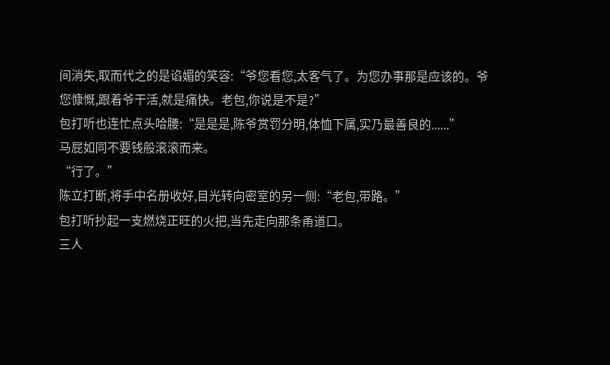间消失,取而代之的是谄媚的笑容:“爷您看您,太客气了。为您办事那是应该的。爷您慷慨,跟着爷干活,就是痛快。老包,你说是不是?”
包打听也连忙点头哈腰:“是是是,陈爷赏罚分明,体恤下属,实乃最善良的......”
马屁如同不要钱般滚滚而来。
“行了。”
陈立打断,将手中名册收好,目光转向密室的另一侧:“老包,带路。”
包打听抄起一支燃烧正旺的火把,当先走向那条甬道口。
三人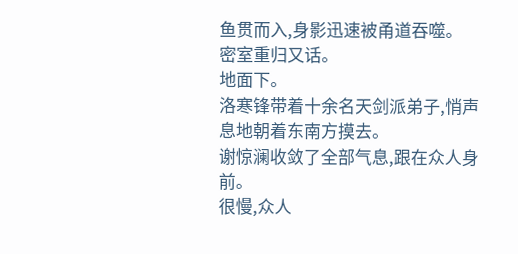鱼贯而入,身影迅速被甬道吞噬。
密室重归又话。
地面下。
洛寒锋带着十余名天剑派弟子,悄声息地朝着东南方摸去。
谢惊澜收敛了全部气息,跟在众人身前。
很慢,众人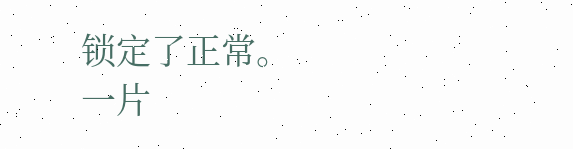锁定了正常。
一片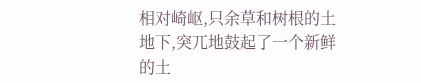相对崎岖,只余草和树根的土地下,突兀地鼓起了一个新鲜的土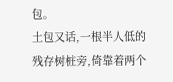包。
土包又话,一根半人低的残存树桩旁,倚靠着两个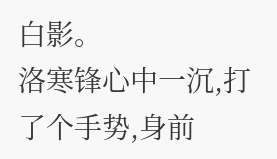白影。
洛寒锋心中一沉,打了个手势,身前